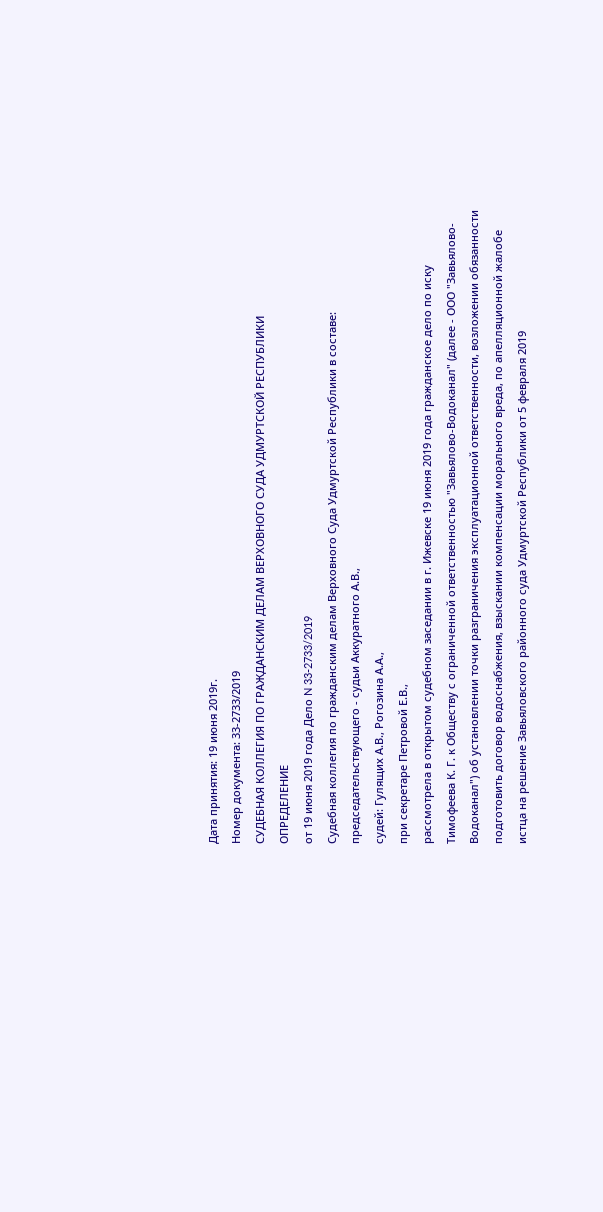Дата принятия: 19 июня 2019г.
Номер документа: 33-2733/2019
СУДЕБНАЯ КОЛЛЕГИЯ ПО ГРАЖДАНСКИМ ДЕЛАМ ВЕРХОВНОГО СУДА УДМУРТСКОЙ РЕСПУБЛИКИ
ОПРЕДЕЛЕНИЕ
от 19 июня 2019 года Дело N 33-2733/2019
Судебная коллегия по гражданским делам Верховного Суда Удмуртской Республики в составе:
председательствующего - судьи Аккуратного А.В.,
судей: Гулящих А.В., Рогозина А.А.,
при секретаре Петровой Е.В.,
рассмотрела в открытом судебном заседании в г. Ижевске 19 июня 2019 года гражданское дело по иску Тимофеева К. Г. к Обществу с ограниченной ответственностью "Завьялово-Водоканал" (далее - ООО "Завьялово-Водоканал") об установлении точки разграничения эксплуатационной ответственности, возложении обязанности подготовить договор водоснабжения, взыскании компенсации морального вреда, по апелляционной жалобе истца на решение Завьяловского районного суда Удмуртской Республики от 5 февраля 2019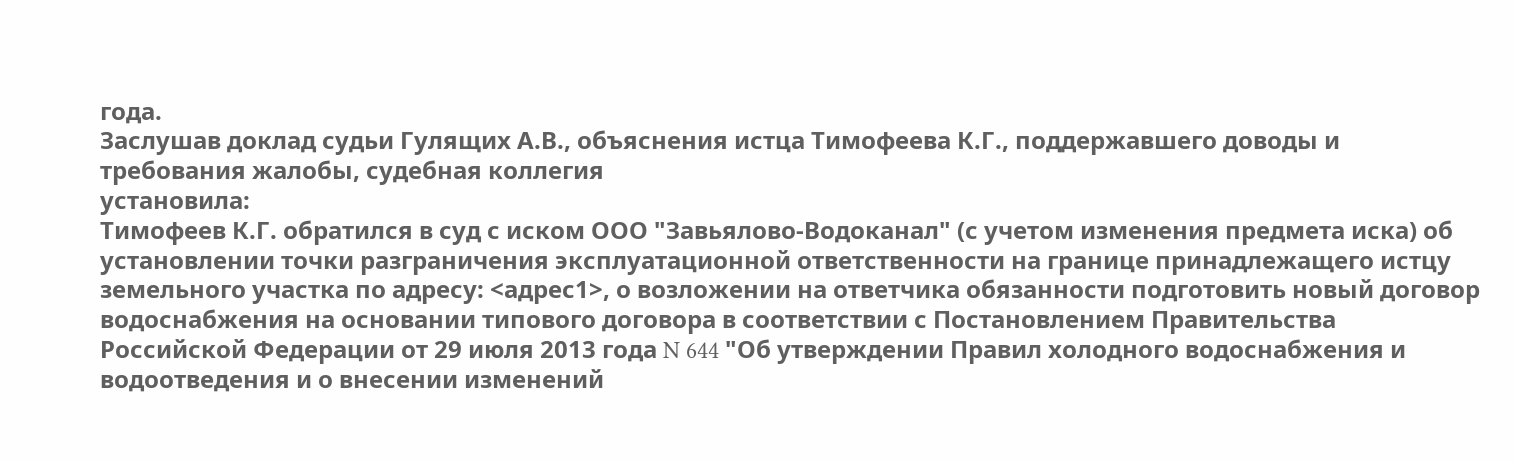года.
Заслушав доклад судьи Гулящих А.В., объяснения истца Тимофеева К.Г., поддержавшего доводы и требования жалобы, судебная коллегия
установила:
Тимофеев К.Г. обратился в суд с иском ООО "Завьялово-Водоканал" (с учетом изменения предмета иска) об установлении точки разграничения эксплуатационной ответственности на границе принадлежащего истцу земельного участка по адресу: <адрес1>, о возложении на ответчика обязанности подготовить новый договор водоснабжения на основании типового договора в соответствии с Постановлением Правительства Российской Федерации от 29 июля 2013 года N 644 "Об утверждении Правил холодного водоснабжения и водоотведения и о внесении изменений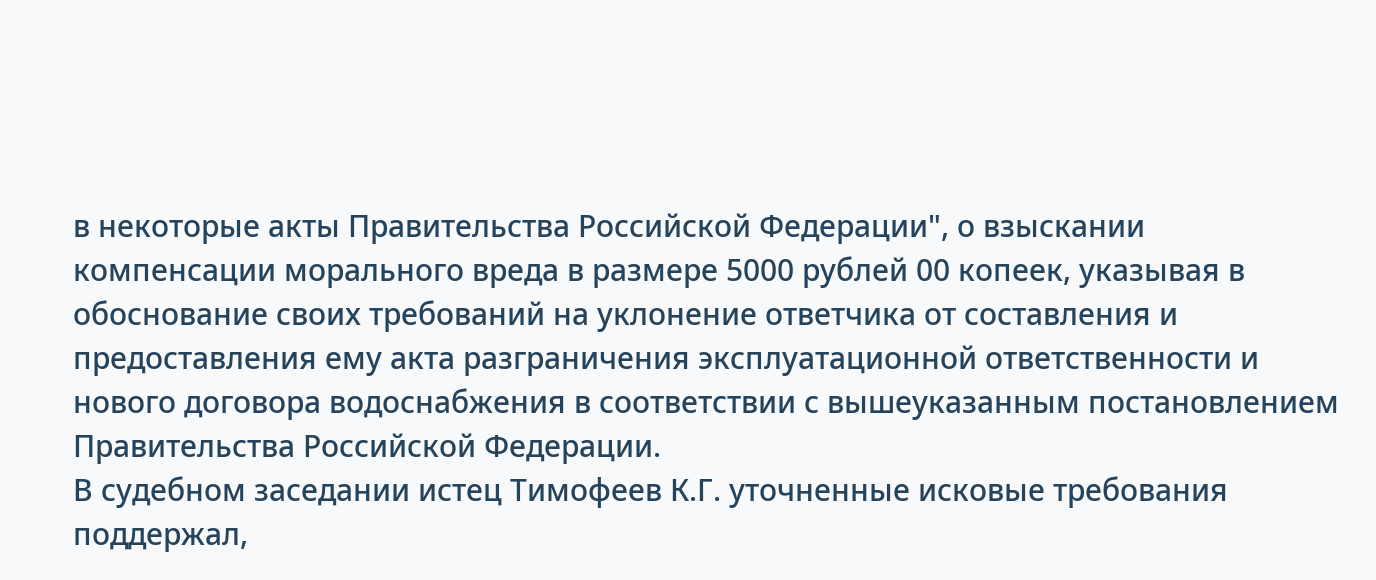в некоторые акты Правительства Российской Федерации", о взыскании компенсации морального вреда в размере 5000 рублей 00 копеек, указывая в обоснование своих требований на уклонение ответчика от составления и предоставления ему акта разграничения эксплуатационной ответственности и нового договора водоснабжения в соответствии с вышеуказанным постановлением Правительства Российской Федерации.
В судебном заседании истец Тимофеев К.Г. уточненные исковые требования поддержал,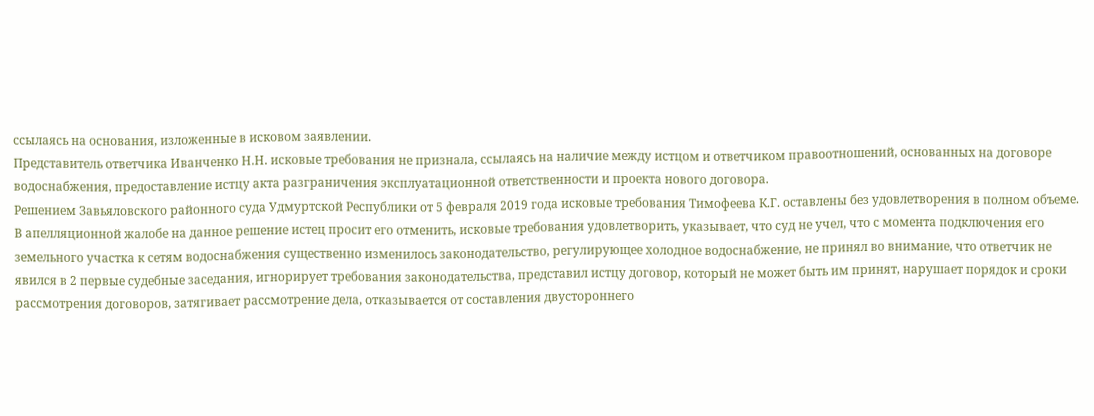ссылаясь на основания, изложенные в исковом заявлении.
Представитель ответчика Иванченко Н.Н. исковые требования не признала, ссылаясь на наличие между истцом и ответчиком правоотношений, основанных на договоре водоснабжения, предоставление истцу акта разграничения эксплуатационной ответственности и проекта нового договора.
Решением Завьяловского районного суда Удмуртской Республики от 5 февраля 2019 года исковые требования Тимофеева К.Г. оставлены без удовлетворения в полном объеме.
В апелляционной жалобе на данное решение истец просит его отменить, исковые требования удовлетворить, указывает, что суд не учел, что с момента подключения его земельного участка к сетям водоснабжения существенно изменилось законодательство, регулирующее холодное водоснабжение, не принял во внимание, что ответчик не явился в 2 первые судебные заседания, игнорирует требования законодательства, представил истцу договор, который не может быть им принят, нарушает порядок и сроки рассмотрения договоров, затягивает рассмотрение дела, отказывается от составления двустороннего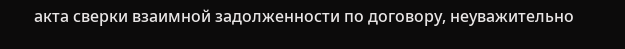акта сверки взаимной задолженности по договору, неуважительно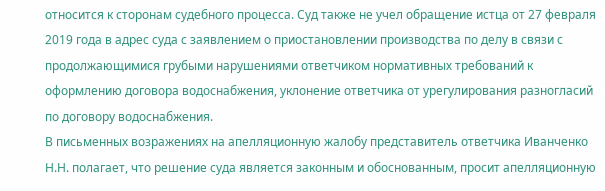относится к сторонам судебного процесса. Суд также не учел обращение истца от 27 февраля 2019 года в адрес суда с заявлением о приостановлении производства по делу в связи с продолжающимися грубыми нарушениями ответчиком нормативных требований к оформлению договора водоснабжения, уклонение ответчика от урегулирования разногласий по договору водоснабжения.
В письменных возражениях на апелляционную жалобу представитель ответчика Иванченко Н.Н. полагает, что решение суда является законным и обоснованным, просит апелляционную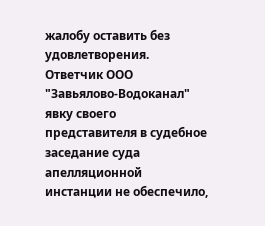жалобу оставить без удовлетворения.
Ответчик ООО "Завьялово-Водоканал" явку своего представителя в судебное заседание суда апелляционной инстанции не обеспечило,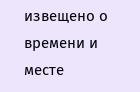извещено о времени и месте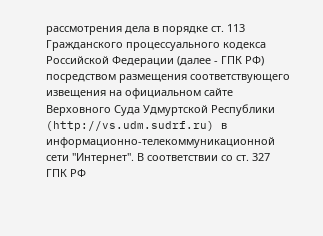рассмотрения дела в порядке ст. 113 Гражданского процессуального кодекса Российской Федерации (далее - ГПК РФ) посредством размещения соответствующего извещения на официальном сайте Верховного Суда Удмуртской Республики (http://vs.udm.sudrf.ru) в информационно-телекоммуникационной сети "Интернет". В соответствии со ст. 327 ГПК РФ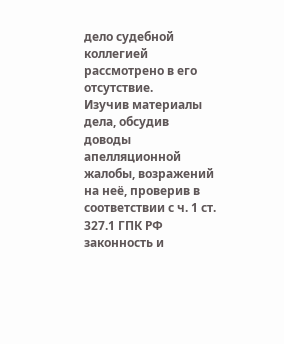дело судебной коллегией рассмотрено в его отсутствие.
Изучив материалы дела, обсудив доводы апелляционной жалобы, возражений на неё, проверив в соответствии с ч. 1 ст. 327.1 ГПК РФ законность и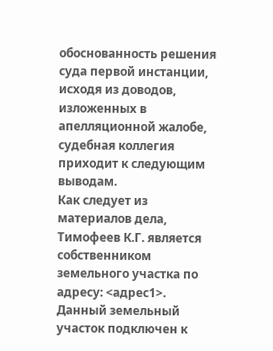обоснованность решения суда первой инстанции, исходя из доводов, изложенных в апелляционной жалобе, судебная коллегия приходит к следующим выводам.
Как следует из материалов дела, Тимофеев К.Г. является собственником земельного участка по адресу: <адрес1>.
Данный земельный участок подключен к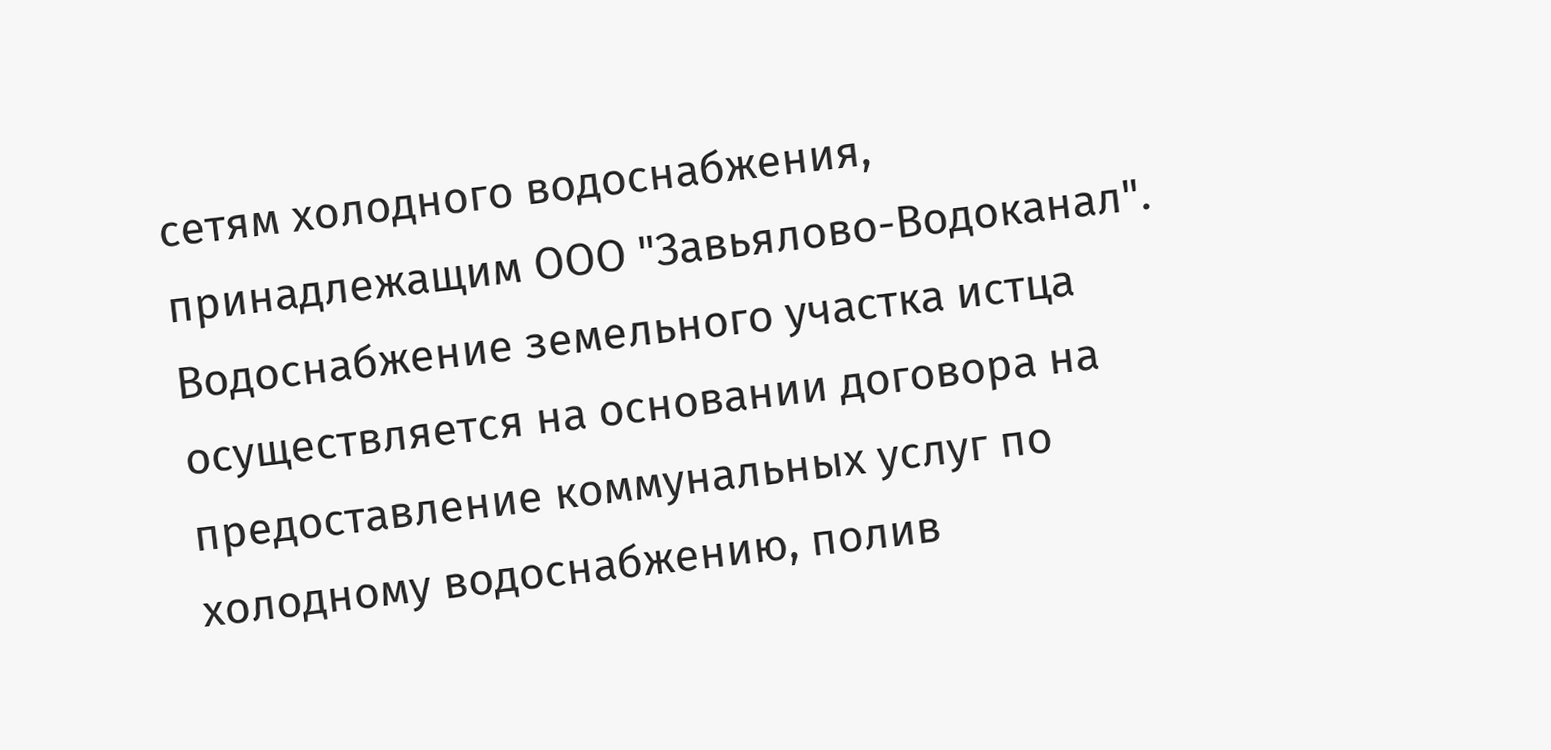сетям холодного водоснабжения, принадлежащим ООО "Завьялово-Водоканал". Водоснабжение земельного участка истца осуществляется на основании договора на предоставление коммунальных услуг по холодному водоснабжению, полив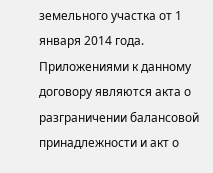земельного участка от 1 января 2014 года.
Приложениями к данному договору являются акта о разграничении балансовой принадлежности и акт о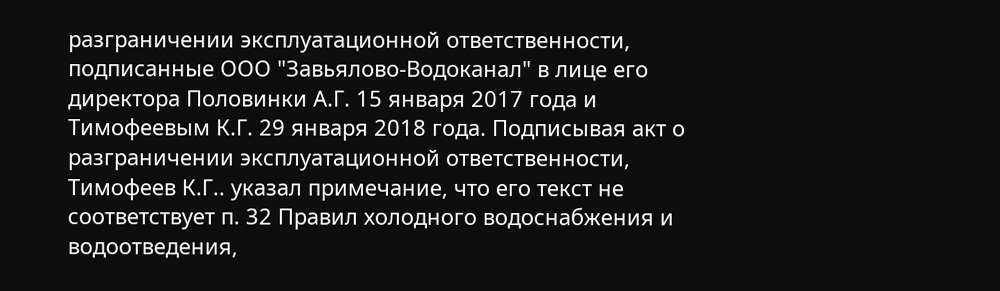разграничении эксплуатационной ответственности, подписанные ООО "Завьялово-Водоканал" в лице его директора Половинки А.Г. 15 января 2017 года и Тимофеевым К.Г. 29 января 2018 года. Подписывая акт о разграничении эксплуатационной ответственности, Тимофеев К.Г.. указал примечание, что его текст не соответствует п. 32 Правил холодного водоснабжения и водоотведения,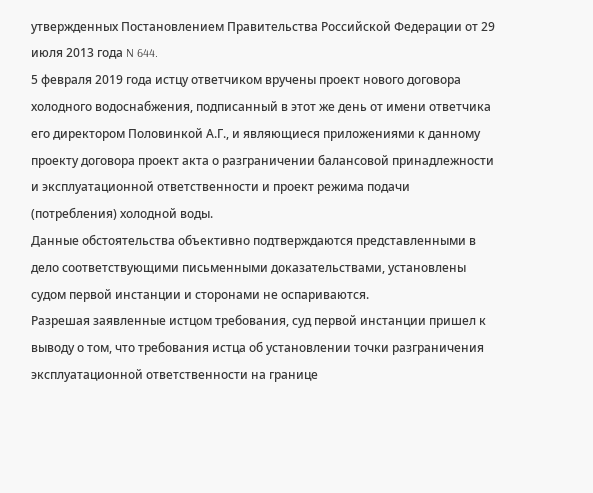утвержденных Постановлением Правительства Российской Федерации от 29 июля 2013 года N 644.
5 февраля 2019 года истцу ответчиком вручены проект нового договора холодного водоснабжения, подписанный в этот же день от имени ответчика его директором Половинкой А.Г., и являющиеся приложениями к данному проекту договора проект акта о разграничении балансовой принадлежности и эксплуатационной ответственности и проект режима подачи (потребления) холодной воды.
Данные обстоятельства объективно подтверждаются представленными в дело соответствующими письменными доказательствами, установлены судом первой инстанции и сторонами не оспариваются.
Разрешая заявленные истцом требования, суд первой инстанции пришел к выводу о том, что требования истца об установлении точки разграничения эксплуатационной ответственности на границе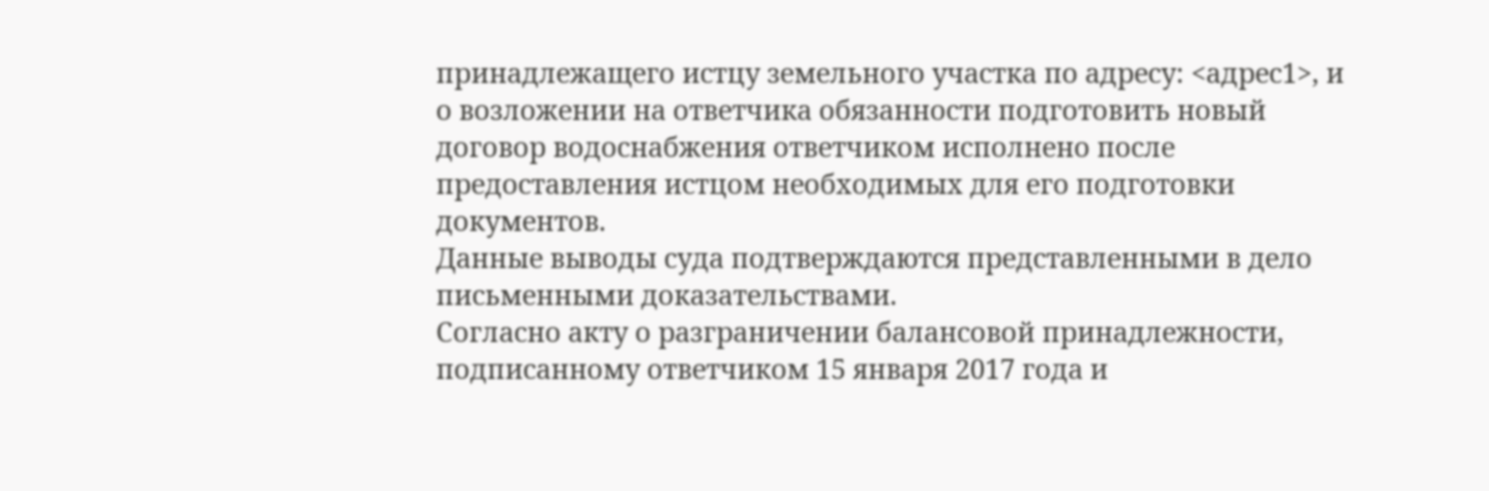принадлежащего истцу земельного участка по адресу: <адрес1>, и о возложении на ответчика обязанности подготовить новый договор водоснабжения ответчиком исполнено после предоставления истцом необходимых для его подготовки документов.
Данные выводы суда подтверждаются представленными в дело письменными доказательствами.
Согласно акту о разграничении балансовой принадлежности, подписанному ответчиком 15 января 2017 года и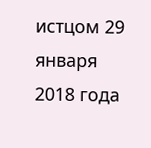истцом 29 января 2018 года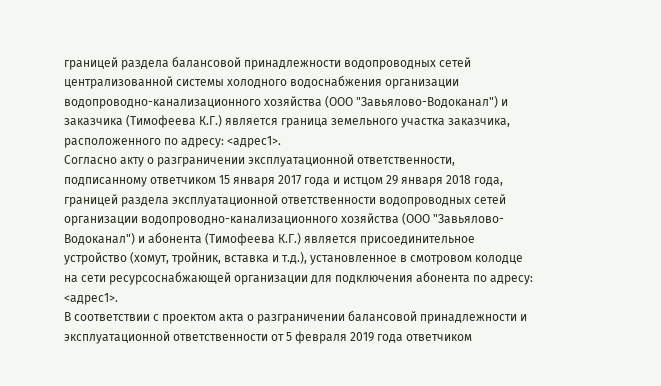границей раздела балансовой принадлежности водопроводных сетей централизованной системы холодного водоснабжения организации водопроводно-канализационного хозяйства (ООО "Завьялово-Водоканал") и заказчика (Тимофеева К.Г.) является граница земельного участка заказчика, расположенного по адресу: <адрес1>.
Согласно акту о разграничении эксплуатационной ответственности, подписанному ответчиком 15 января 2017 года и истцом 29 января 2018 года, границей раздела эксплуатационной ответственности водопроводных сетей организации водопроводно-канализационного хозяйства (ООО "Завьялово-Водоканал") и абонента (Тимофеева К.Г.) является присоединительное устройство (хомут, тройник, вставка и т.д.), установленное в смотровом колодце на сети ресурсоснабжающей организации для подключения абонента по адресу: <адрес1>.
В соответствии с проектом акта о разграничении балансовой принадлежности и эксплуатационной ответственности от 5 февраля 2019 года ответчиком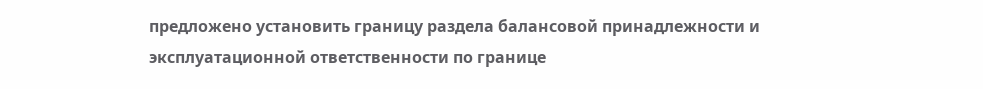предложено установить границу раздела балансовой принадлежности и эксплуатационной ответственности по границе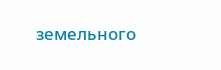земельного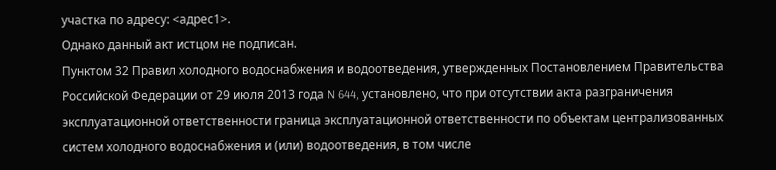участка по адресу: <адрес1>.
Однако данный акт истцом не подписан.
Пунктом 32 Правил холодного водоснабжения и водоотведения, утвержденных Постановлением Правительства Российской Федерации от 29 июля 2013 года N 644, установлено, что при отсутствии акта разграничения эксплуатационной ответственности граница эксплуатационной ответственности по объектам централизованных систем холодного водоснабжения и (или) водоотведения, в том числе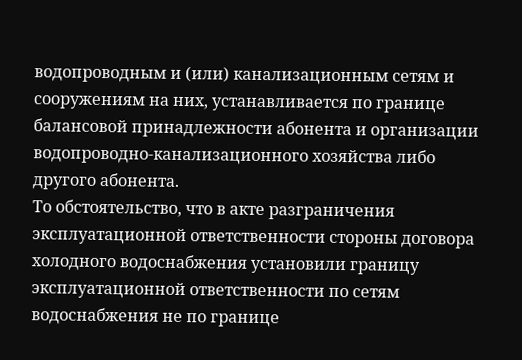водопроводным и (или) канализационным сетям и сооружениям на них, устанавливается по границе балансовой принадлежности абонента и организации водопроводно-канализационного хозяйства либо другого абонента.
То обстоятельство, что в акте разграничения эксплуатационной ответственности стороны договора холодного водоснабжения установили границу эксплуатационной ответственности по сетям водоснабжения не по границе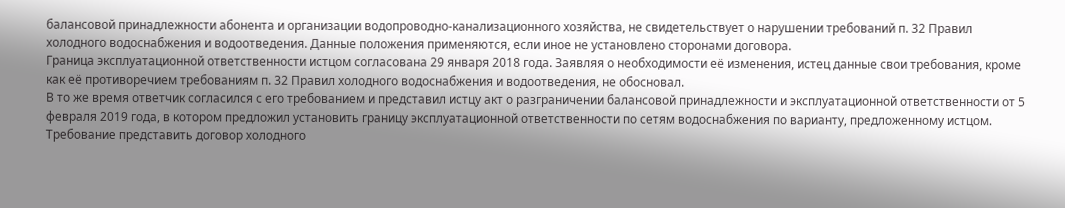балансовой принадлежности абонента и организации водопроводно-канализационного хозяйства, не свидетельствует о нарушении требований п. 32 Правил холодного водоснабжения и водоотведения. Данные положения применяются, если иное не установлено сторонами договора.
Граница эксплуатационной ответственности истцом согласована 29 января 2018 года. Заявляя о необходимости её изменения, истец данные свои требования, кроме как её противоречием требованиям п. 32 Правил холодного водоснабжения и водоотведения, не обосновал.
В то же время ответчик согласился с его требованием и представил истцу акт о разграничении балансовой принадлежности и эксплуатационной ответственности от 5 февраля 2019 года, в котором предложил установить границу эксплуатационной ответственности по сетям водоснабжения по варианту, предложенному истцом.
Требование представить договор холодного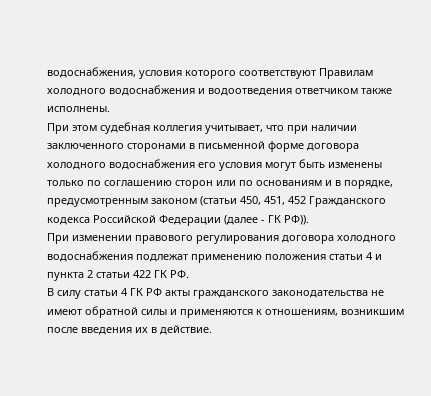водоснабжения, условия которого соответствуют Правилам холодного водоснабжения и водоотведения ответчиком также исполнены.
При этом судебная коллегия учитывает, что при наличии заключенного сторонами в письменной форме договора холодного водоснабжения его условия могут быть изменены только по соглашению сторон или по основаниям и в порядке, предусмотренным законом (статьи 450, 451, 452 Гражданского кодекса Российской Федерации (далее - ГК РФ)).
При изменении правового регулирования договора холодного водоснабжения подлежат применению положения статьи 4 и пункта 2 статьи 422 ГК РФ.
В силу статьи 4 ГК РФ акты гражданского законодательства не имеют обратной силы и применяются к отношениям, возникшим после введения их в действие.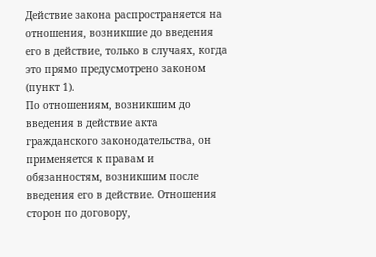Действие закона распространяется на отношения, возникшие до введения его в действие, только в случаях, когда это прямо предусмотрено законом (пункт 1).
По отношениям, возникшим до введения в действие акта гражданского законодательства, он применяется к правам и обязанностям, возникшим после введения его в действие. Отношения сторон по договору,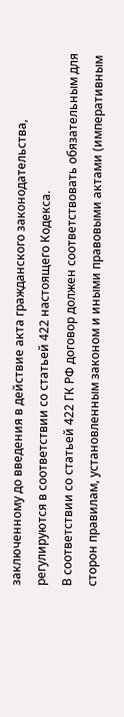заключенному до введения в действие акта гражданского законодательства, регулируются в соответствии со статьей 422 настоящего Кодекса.
В соответствии со статьей 422 ГК РФ договор должен соответствовать обязательным для сторон правилам, установленным законом и иными правовыми актами (императивным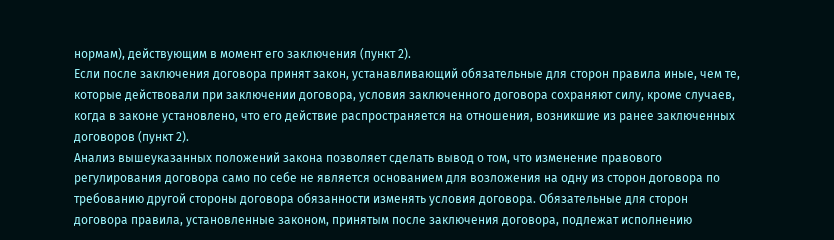нормам), действующим в момент его заключения (пункт 2).
Если после заключения договора принят закон, устанавливающий обязательные для сторон правила иные, чем те, которые действовали при заключении договора, условия заключенного договора сохраняют силу, кроме случаев, когда в законе установлено, что его действие распространяется на отношения, возникшие из ранее заключенных договоров (пункт 2).
Анализ вышеуказанных положений закона позволяет сделать вывод о том, что изменение правового регулирования договора само по себе не является основанием для возложения на одну из сторон договора по требованию другой стороны договора обязанности изменять условия договора. Обязательные для сторон договора правила, установленные законом, принятым после заключения договора, подлежат исполнению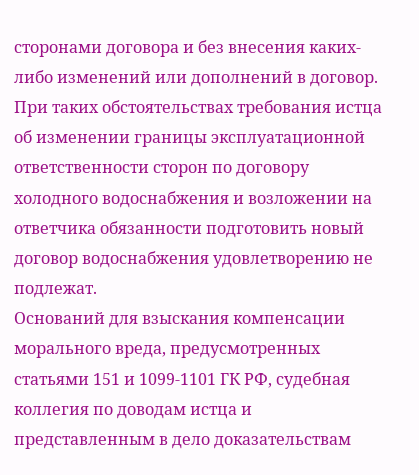сторонами договора и без внесения каких-либо изменений или дополнений в договор.
При таких обстоятельствах требования истца об изменении границы эксплуатационной ответственности сторон по договору холодного водоснабжения и возложении на ответчика обязанности подготовить новый договор водоснабжения удовлетворению не подлежат.
Оснований для взыскания компенсации морального вреда, предусмотренных статьями 151 и 1099-1101 ГК РФ, судебная коллегия по доводам истца и представленным в дело доказательствам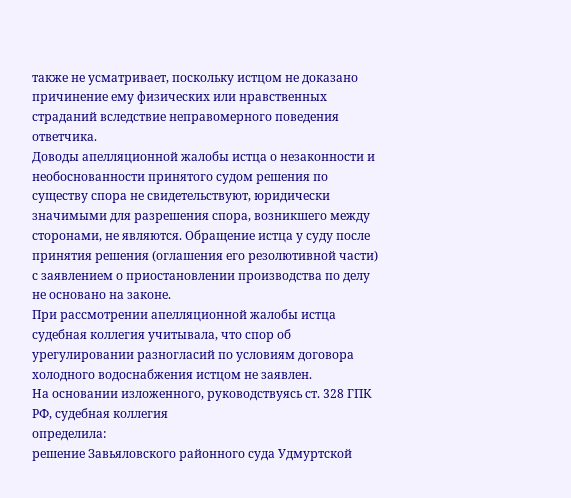также не усматривает, поскольку истцом не доказано причинение ему физических или нравственных страданий вследствие неправомерного поведения ответчика.
Доводы апелляционной жалобы истца о незаконности и необоснованности принятого судом решения по существу спора не свидетельствуют, юридически значимыми для разрешения спора, возникшего между сторонами, не являются. Обращение истца у суду после принятия решения (оглашения его резолютивной части) с заявлением о приостановлении производства по делу не основано на законе.
При рассмотрении апелляционной жалобы истца судебная коллегия учитывала, что спор об урегулировании разногласий по условиям договора холодного водоснабжения истцом не заявлен.
На основании изложенного, руководствуясь ст. 328 ГПК РФ, судебная коллегия
определила:
решение Завьяловского районного суда Удмуртской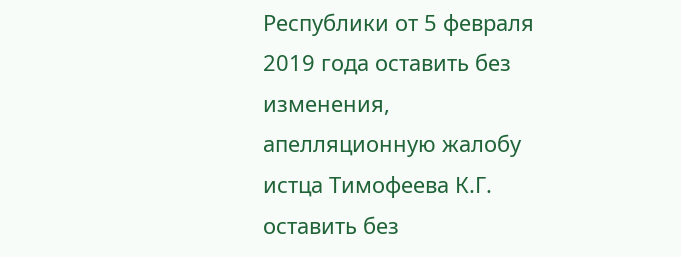Республики от 5 февраля 2019 года оставить без изменения, апелляционную жалобу истца Тимофеева К.Г. оставить без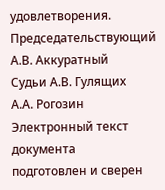удовлетворения.
Председательствующий А.В. Аккуратный
Судьи А.В. Гулящих
А.А. Рогозин
Электронный текст документа
подготовлен и сверен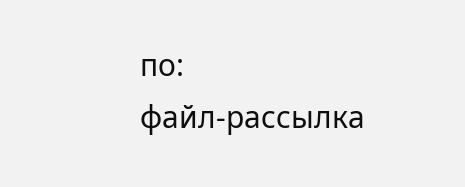по:
файл-рассылка